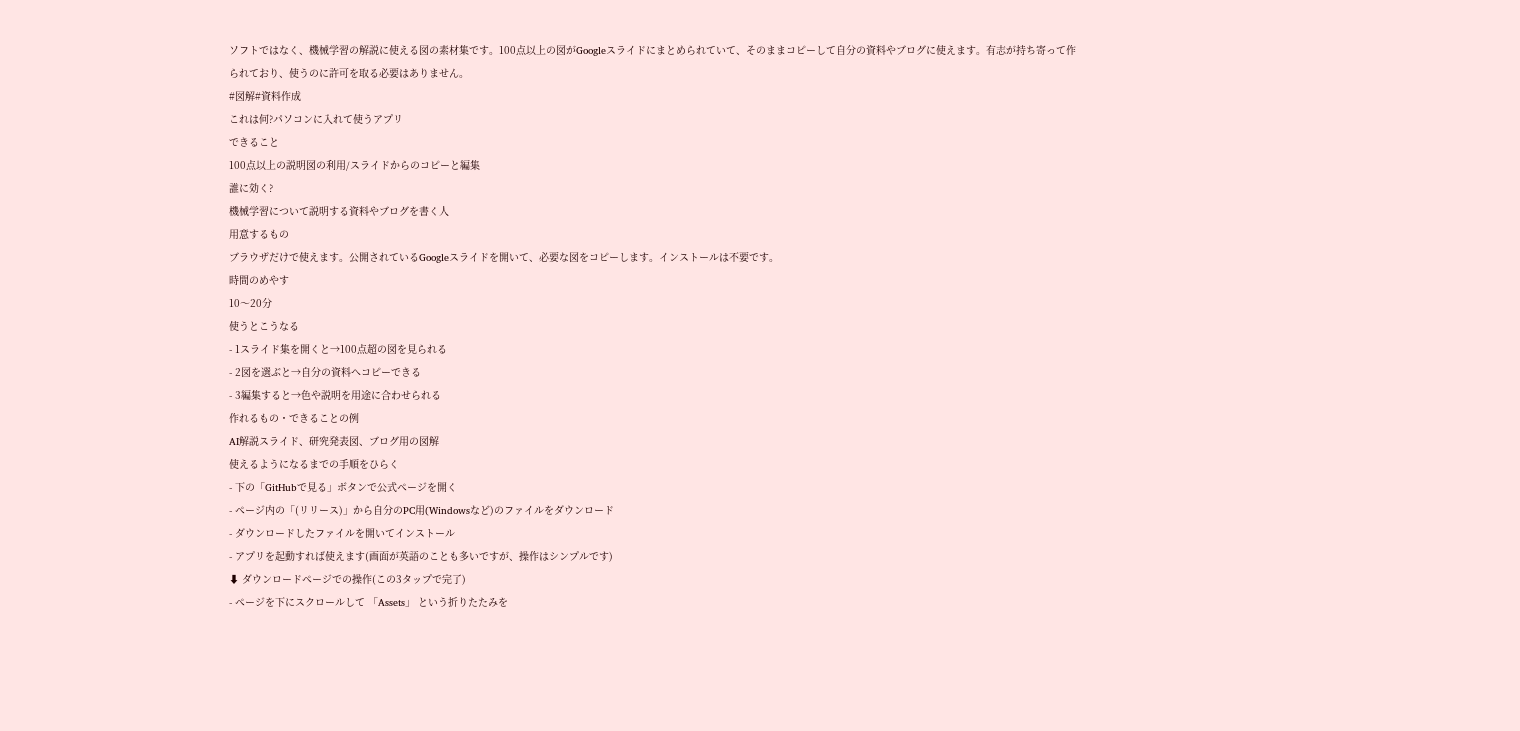ソフトではなく、機械学習の解説に使える図の素材集です。100点以上の図がGoogleスライドにまとめられていて、そのままコピーして自分の資料やブログに使えます。有志が持ち寄って作られており、使うのに許可を取る必要はありません。
#図解#資料作成
これは何?パソコンに入れて使うアプリ
できること
100点以上の説明図の利用/スライドからのコピーと編集
誰に効く?
機械学習について説明する資料やブログを書く人
用意するもの
ブラウザだけで使えます。公開されているGoogleスライドを開いて、必要な図をコピーします。インストールは不要です。
時間のめやす
10〜20分
使うとこうなる
- 1スライド集を開くと→100点超の図を見られる
- 2図を選ぶと→自分の資料へコピーできる
- 3編集すると→色や説明を用途に合わせられる
作れるもの・できることの例
AI解説スライド、研究発表図、ブログ用の図解
使えるようになるまでの手順をひらく
- 下の「GitHubで見る」ボタンで公式ページを開く
- ページ内の「(リリース)」から自分のPC用(Windowsなど)のファイルをダウンロード
- ダウンロードしたファイルを開いてインストール
- アプリを起動すれば使えます(画面が英語のことも多いですが、操作はシンプルです)
⬇ ダウンロードページでの操作(この3タップで完了)
- ページを下にスクロールして 「Assets」 という折りたたみを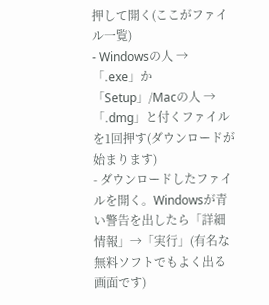押して開く(ここがファイル一覧)
- Windowsの人 →「.exe」か「Setup」/Macの人 →「.dmg」と付くファイルを1回押す(ダウンロードが始まります)
- ダウンロードしたファイルを開く。Windowsが青い警告を出したら「詳細情報」→「実行」(有名な無料ソフトでもよく出る画面です)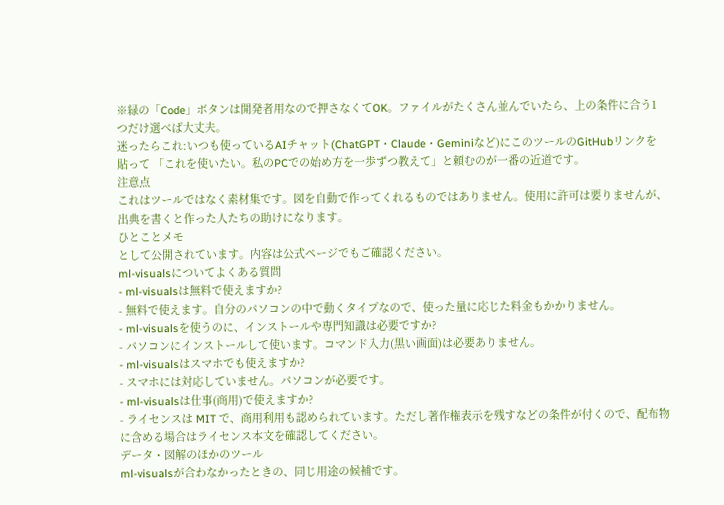※緑の「Code」ボタンは開発者用なので押さなくてOK。ファイルがたくさん並んでいたら、上の条件に合う1つだけ選べば大丈夫。
迷ったらこれ:いつも使っているAIチャット(ChatGPT・Claude・Geminiなど)にこのツールのGitHubリンクを貼って 「これを使いたい。私のPCでの始め方を一歩ずつ教えて」と頼むのが一番の近道です。
注意点
これはツールではなく素材集です。図を自動で作ってくれるものではありません。使用に許可は要りませんが、出典を書くと作った人たちの助けになります。
ひとことメモ
として公開されています。内容は公式ページでもご確認ください。
ml-visualsについてよくある質問
- ml-visualsは無料で使えますか?
- 無料で使えます。自分のパソコンの中で動くタイプなので、使った量に応じた料金もかかりません。
- ml-visualsを使うのに、インストールや専門知識は必要ですか?
- パソコンにインストールして使います。コマンド入力(黒い画面)は必要ありません。
- ml-visualsはスマホでも使えますか?
- スマホには対応していません。パソコンが必要です。
- ml-visualsは仕事(商用)で使えますか?
- ライセンスは MIT で、商用利用も認められています。ただし著作権表示を残すなどの条件が付くので、配布物に含める場合はライセンス本文を確認してください。
データ・図解のほかのツール
ml-visualsが合わなかったときの、同じ用途の候補です。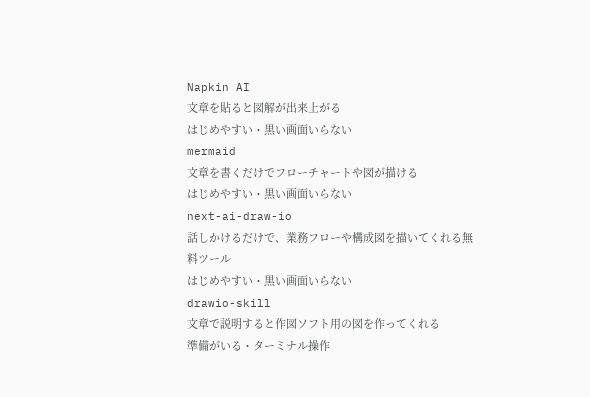Napkin AI
文章を貼ると図解が出来上がる
はじめやすい・黒い画面いらない
mermaid
文章を書くだけでフローチャートや図が描ける
はじめやすい・黒い画面いらない
next-ai-draw-io
話しかけるだけで、業務フローや構成図を描いてくれる無料ツール
はじめやすい・黒い画面いらない
drawio-skill
文章で説明すると作図ソフト用の図を作ってくれる
準備がいる・ターミナル操作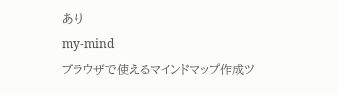あり
my-mind
ブラウザで使えるマインドマップ作成ツ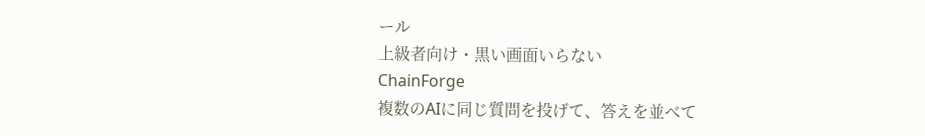ール
上級者向け・黒い画面いらない
ChainForge
複数のAIに同じ質問を投げて、答えを並べて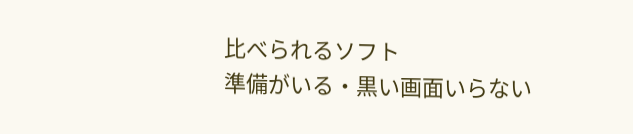比べられるソフト
準備がいる・黒い画面いらない